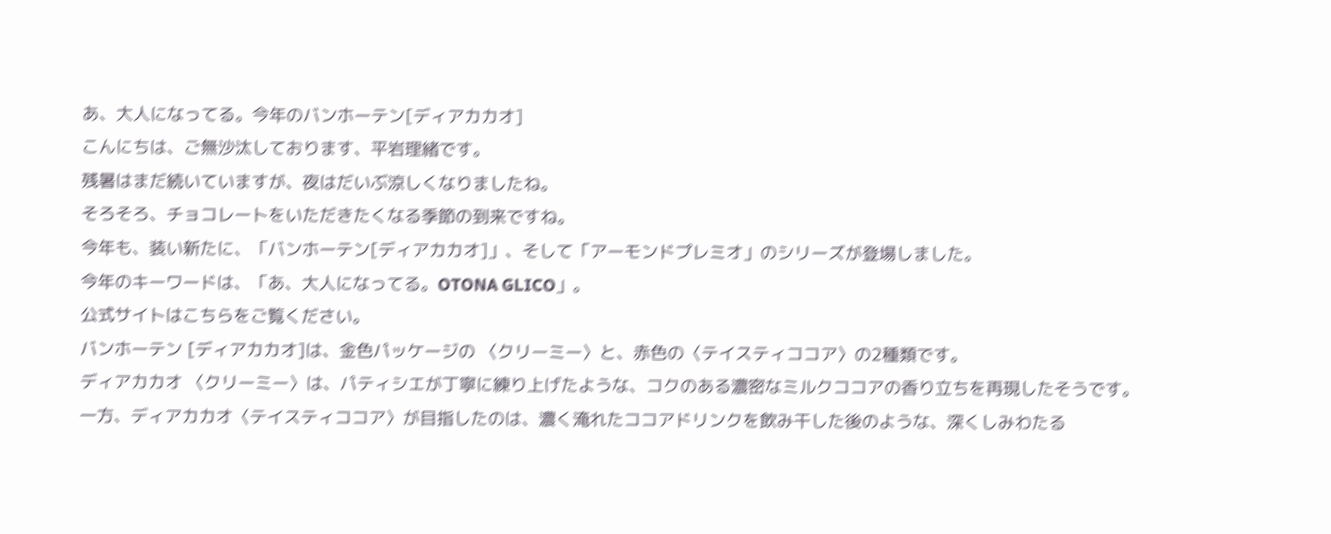あ、大人になってる。今年のバンホーテン[ディアカカオ]
こんにちは、ご無沙汰しております、平岩理緒です。
残暑はまだ続いていますが、夜はだいぶ涼しくなりましたね。
そろそろ、チョコレートをいただきたくなる季節の到来ですね。
今年も、装い新たに、「バンホーテン[ディアカカオ]」、そして「アーモンドプレミオ」のシリーズが登場しました。
今年のキーワードは、「あ、大人になってる。OTONA GLICO」。
公式サイトはこちらをご覧ください。
バンホーテン [ディアカカオ]は、金色パッケージの 〈クリーミー〉と、赤色の〈テイスティココア〉の2種類です。
ディアカカオ 〈クリーミー〉は、パティシエが丁寧に練り上げたような、コクのある濃密なミルクココアの香り立ちを再現したそうです。
一方、ディアカカオ〈テイスティココア〉が目指したのは、濃く淹れたココアドリンクを飲み干した後のような、深くしみわたる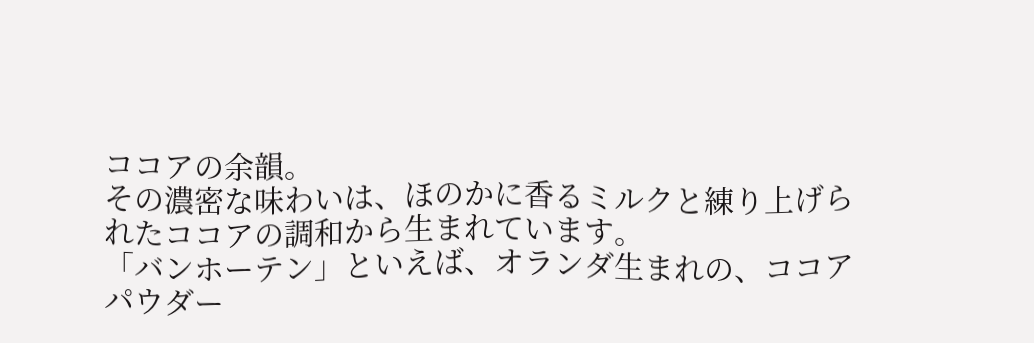ココアの余韻。
その濃密な味わいは、ほのかに香るミルクと練り上げられたココアの調和から生まれています。
「バンホーテン」といえば、オランダ生まれの、ココアパウダー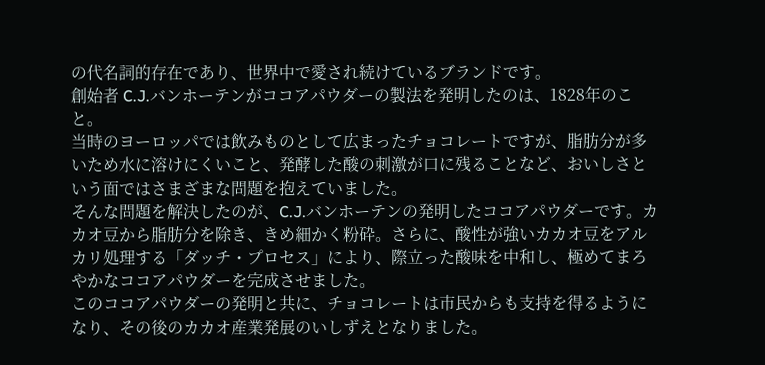の代名詞的存在であり、世界中で愛され続けているブランドです。
創始者 C.J.バンホーテンがココアパウダーの製法を発明したのは、1828年のこと。
当時のヨーロッパでは飲みものとして広まったチョコレートですが、脂肪分が多いため水に溶けにくいこと、発酵した酸の刺激が口に残ることなど、おいしさという面ではさまざまな問題を抱えていました。
そんな問題を解決したのが、C.J.バンホーテンの発明したココアパウダーです。カカオ豆から脂肪分を除き、きめ細かく粉砕。さらに、酸性が強いカカオ豆をアルカリ処理する「ダッチ・プロセス」により、際立った酸味を中和し、極めてまろやかなココアパウダーを完成させました。
このココアパウダーの発明と共に、チョコレートは市民からも支持を得るようになり、その後のカカオ産業発展のいしずえとなりました。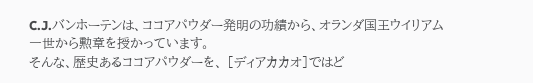C.J.バンホーテンは、ココアパウダー発明の功績から、オランダ国王ウイリアム一世から勲章を授かっています。
そんな、歴史あるココアパウダーを、 [ディアカカオ]ではど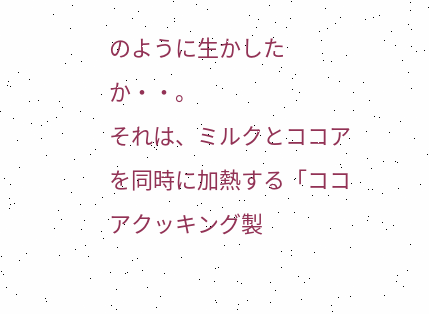のように生かしたか・・。
それは、ミルクとココアを同時に加熱する「ココアクッキング製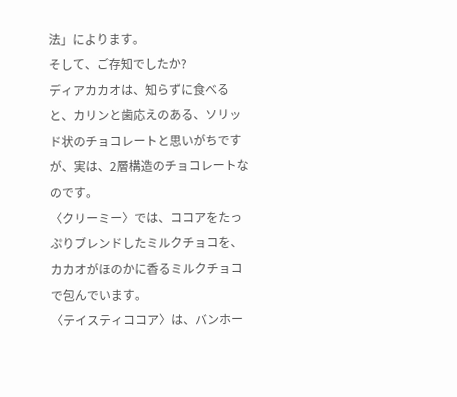法」によります。
そして、ご存知でしたか?
ディアカカオは、知らずに食べると、カリンと歯応えのある、ソリッド状のチョコレートと思いがちですが、実は、2層構造のチョコレートなのです。
〈クリーミー〉では、ココアをたっぷりブレンドしたミルクチョコを、カカオがほのかに香るミルクチョコで包んでいます。
〈テイスティココア〉は、バンホー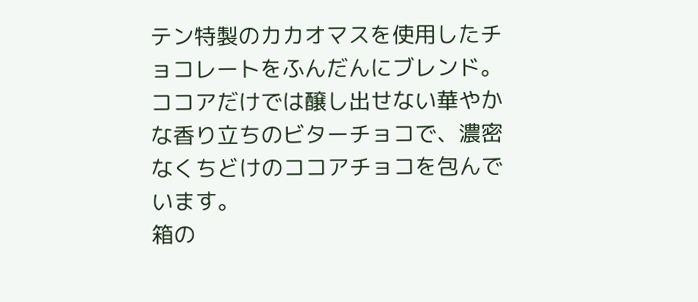テン特製のカカオマスを使用したチョコレートをふんだんにブレンド。ココアだけでは醸し出せない華やかな香り立ちのビターチョコで、濃密なくちどけのココアチョコを包んでいます。
箱の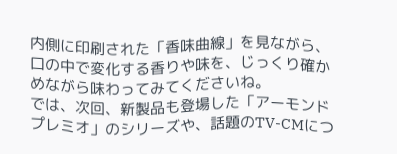内側に印刷された「香味曲線」を見ながら、口の中で変化する香りや味を、じっくり確かめながら味わってみてくださいね。
では、次回、新製品も登場した「アーモンドプレミオ」のシリーズや、話題のTV-CMにつ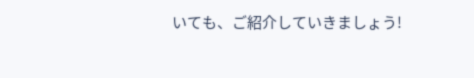いても、ご紹介していきましょう!